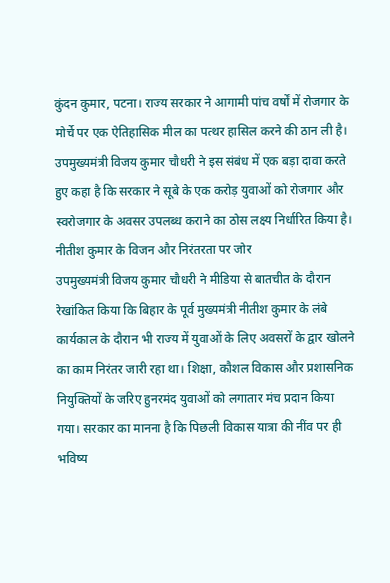कुंदन कुमार, पटना। राज्य सरकार ने आगामी पांच वर्षों में रोजगार के मोर्चे पर एक ऐतिहासिक मील का पत्थर हासिल करने की ठान ली है। उपमुख्यमंत्री विजय कुमार चौधरी ने इस संबंध में एक बड़ा दावा करते हुए कहा है कि सरकार ने सूबे के एक करोड़ युवाओं को रोजगार और स्वरोजगार के अवसर उपलब्ध कराने का ठोस लक्ष्य निर्धारित किया है।
नीतीश कुमार के विजन और निरंतरता पर जोर
उपमुख्यमंत्री विजय कुमार चौधरी ने मीडिया से बातचीत के दौरान रेखांकित किया कि बिहार के पूर्व मुख्यमंत्री नीतीश कुमार के लंबे कार्यकाल के दौरान भी राज्य में युवाओं के लिए अवसरों के द्वार खोलने का काम निरंतर जारी रहा था। शिक्षा, कौशल विकास और प्रशासनिक नियुक्तियों के जरिए हुनरमंद युवाओं को लगातार मंच प्रदान किया गया। सरकार का मानना है कि पिछली विकास यात्रा की नींव पर ही भविष्य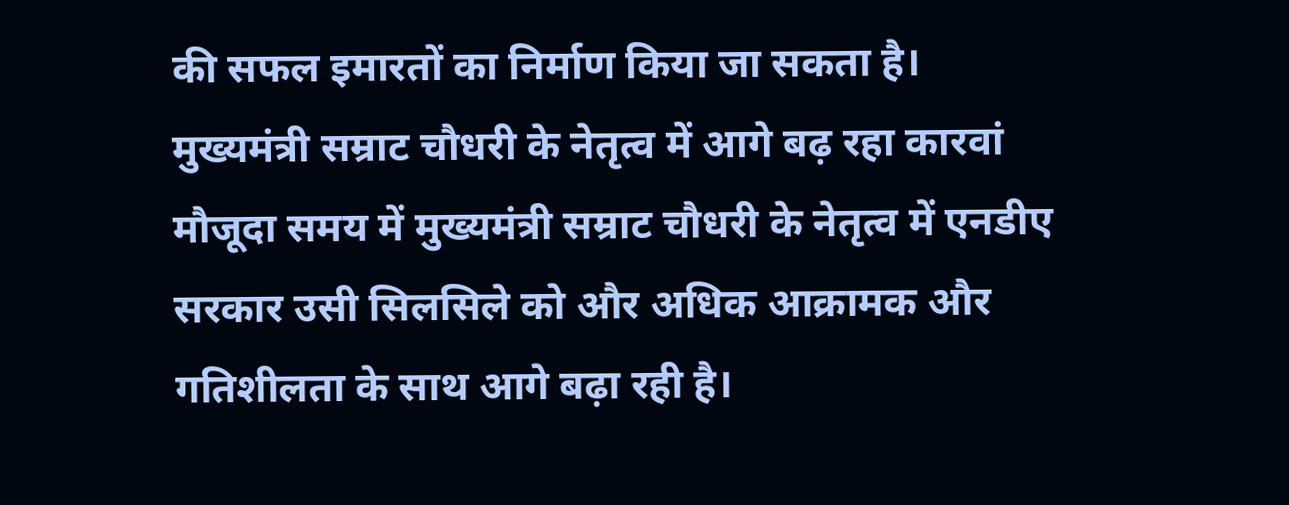की सफल इमारतों का निर्माण किया जा सकता है।
मुख्यमंत्री सम्राट चौधरी के नेतृत्व में आगे बढ़ रहा कारवां
मौजूदा समय में मुख्यमंत्री सम्राट चौधरी के नेतृत्व में एनडीए सरकार उसी सिलसिले को और अधिक आक्रामक और गतिशीलता के साथ आगे बढ़ा रही है।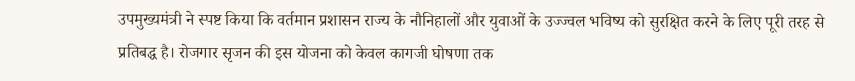उपमुख्यमंत्री ने स्पष्ट किया कि वर्तमान प्रशासन राज्य के नौनिहालों और युवाओं के उज्ज्वल भविष्य को सुरक्षित करने के लिए पूरी तरह से प्रतिबद्ध है। रोजगार सृजन की इस योजना को केवल कागजी घोषणा तक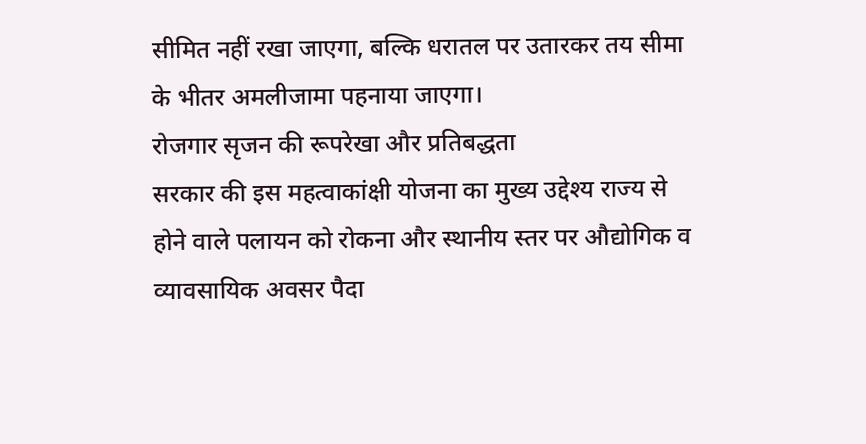सीमित नहीं रखा जाएगा, बल्कि धरातल पर उतारकर तय सीमा के भीतर अमलीजामा पहनाया जाएगा।
रोजगार सृजन की रूपरेखा और प्रतिबद्धता
सरकार की इस महत्वाकांक्षी योजना का मुख्य उद्देश्य राज्य से होने वाले पलायन को रोकना और स्थानीय स्तर पर औद्योगिक व व्यावसायिक अवसर पैदा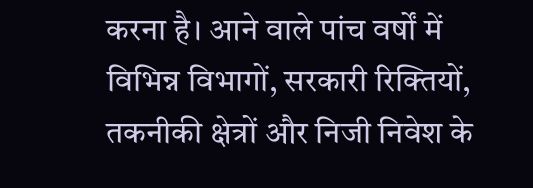करना है। आने वाले पांच वर्षों में विभिन्न विभागों, सरकारी रिक्तियों, तकनीकी क्षेत्रों और निजी निवेश के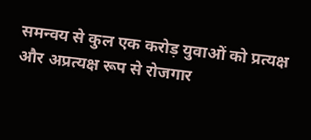समन्वय से कुल एक करोड़ युवाओं को प्रत्यक्ष और अप्रत्यक्ष रूप से रोजगार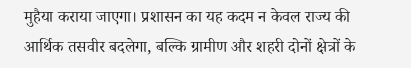मुहैया कराया जाएगा। प्रशासन का यह कदम न केवल राज्य की आर्थिक तसवीर बदलेगा, बल्कि ग्रामीण और शहरी दोनों क्षेत्रों के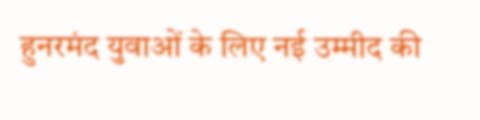हुनरमंद युवाओं के लिए नई उम्मीद की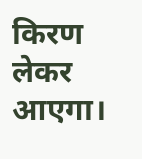किरण लेकर आएगा।